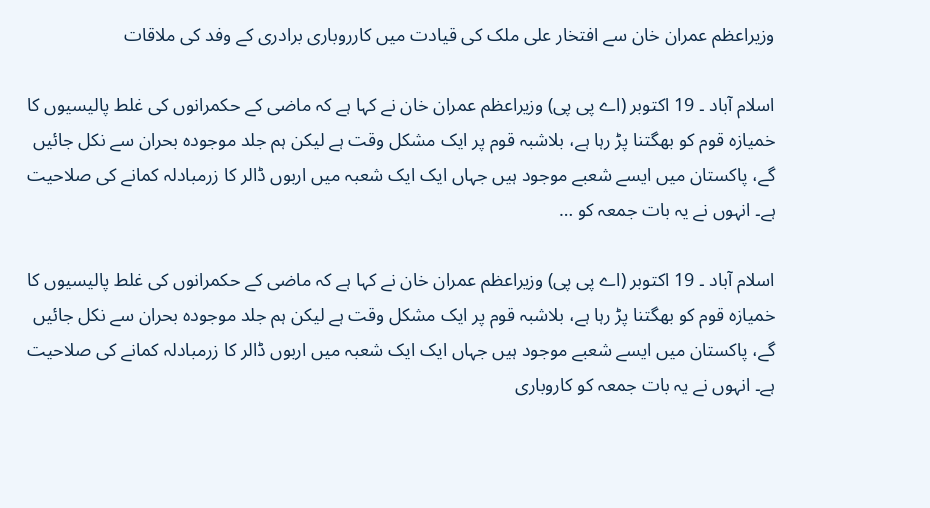وزیراعظم عمران خان سے افتخار علی ملک کی قیادت میں کارروباری برادری کے وفد کی ملاقات

اسلام آباد ۔ 19 اکتوبر (اے پی پی) وزیراعظم عمران خان نے کہا ہے کہ ماضی کے حکمرانوں کی غلط پالیسیوں کا خمیازہ قوم کو بھگتنا پڑ رہا ہے، بلاشبہ قوم پر ایک مشکل وقت ہے لیکن ہم جلد موجودہ بحران سے نکل جائیں گے، پاکستان میں ایسے شعبے موجود ہیں جہاں ایک ایک شعبہ میں اربوں ڈالر کا زرمبادلہ کمانے کی صلاحیت ہے۔ انہوں نے یہ بات جمعہ کو …

اسلام آباد ۔ 19 اکتوبر (اے پی پی) وزیراعظم عمران خان نے کہا ہے کہ ماضی کے حکمرانوں کی غلط پالیسیوں کا خمیازہ قوم کو بھگتنا پڑ رہا ہے، بلاشبہ قوم پر ایک مشکل وقت ہے لیکن ہم جلد موجودہ بحران سے نکل جائیں گے، پاکستان میں ایسے شعبے موجود ہیں جہاں ایک ایک شعبہ میں اربوں ڈالر کا زرمبادلہ کمانے کی صلاحیت ہے۔ انہوں نے یہ بات جمعہ کو کاروباری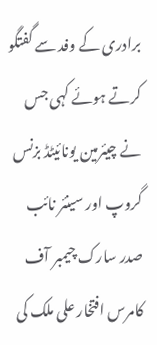برادری کے وفد سے گفتگو کرتے ہوئے کہی جس نے چیئرمین یونائیٹڈ بزنس گروپ اور سینئر نائب صدر سارک چیمبر آف کامرس افتخار علی ملک کی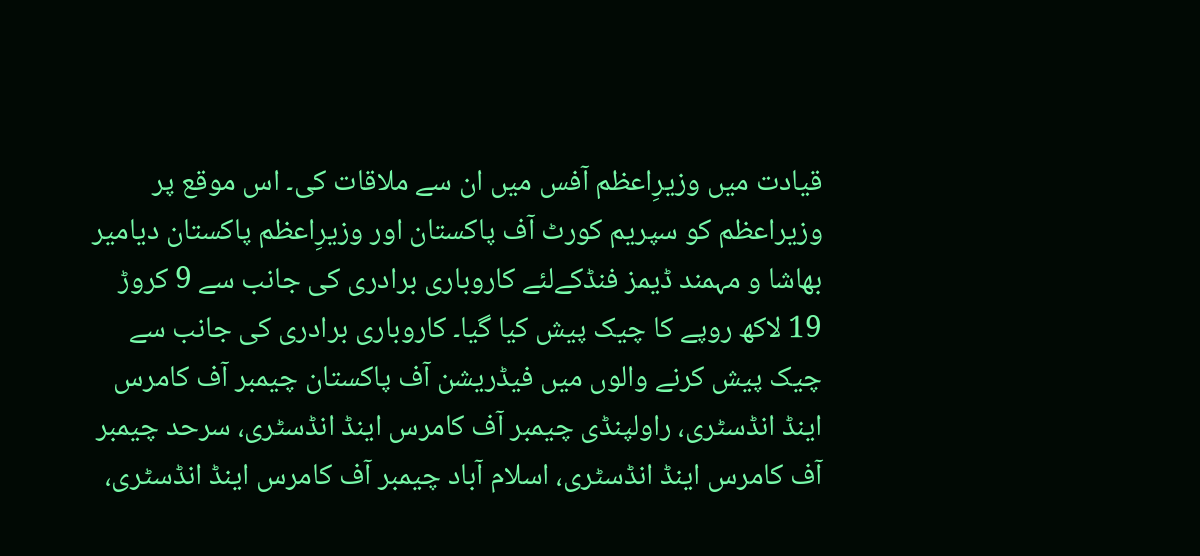قیادت میں وزیرِاعظم آفس میں ان سے ملاقات کی۔ اس موقع پر وزیراعظم کو سپریم کورٹ آف پاکستان اور وزیرِاعظم پاکستان دیامیر بھاشا و مہمند ڈیمز فنڈکےلئے کاروباری برادری کی جانب سے 9 کروڑ 19 لاکھ روپے کا چیک پیش کیا گیا۔ کاروباری برادری کی جانب سے چیک پیش کرنے والوں میں فیڈریشن آف پاکستان چیمبر آف کامرس اینڈ انڈسٹری، راولپنڈی چیمبر آف کامرس اینڈ انڈسٹری، سرحد چیمبر آف کامرس اینڈ انڈسٹری، اسلام آباد چیمبر آف کامرس اینڈ انڈسٹری،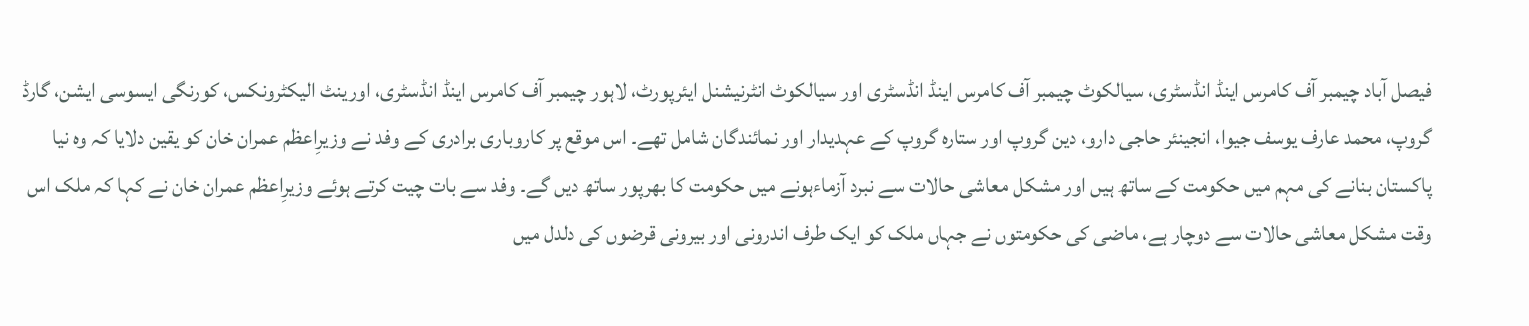فیصل آباد چیمبر آف کامرس اینڈ انڈسٹری، سیالکوٹ چیمبر آف کامرس اینڈ انڈسٹری اور سیالکوٹ انٹرنیشنل ایئرپورٹ، لاہور چیمبر آف کامرس اینڈ انڈسٹری، اورینٹ الیکٹرونکس، کورنگی ایسوسی ایشن، گارڈ گروپ، محمد عارف یوسف جیوا، انجینئر حاجی دارو، دین گروپ اور ستارہ گروپ کے عہدیدار اور نمائندگان شامل تھے۔ اس موقع پر کاروباری برادری کے وفد نے وزیرِاعظم عمران خان کو یقین دلایا کہ وہ نیا پاکستان بنانے کی مہم میں حکومت کے ساتھ ہیں اور مشکل معاشی حالات سے نبرد آزماءہونے میں حکومت کا بھرپور ساتھ دیں گے۔ وفد سے بات چیت کرتے ہوئے وزیرِاعظم عمران خان نے کہا کہ ملک اس وقت مشکل معاشی حالات سے دوچار ہے، ماضی کی حکومتوں نے جہاں ملک کو ایک طرف اندرونی اور بیرونی قرضوں کی دلدل میں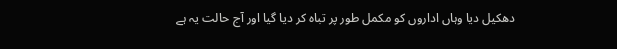دھکیل دیا وہاں اداروں کو مکمل طور پر تباہ کر دیا گیا اور آج حالت یہ ہے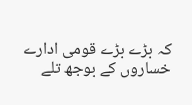کہ بڑے بڑے قومی ادارے خساروں کے بوجھ تلے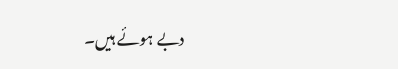دبے ہوئے ہیں۔